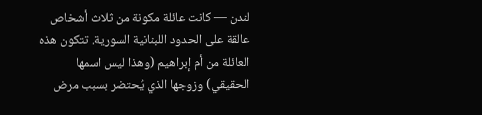لندن — كانت عائلة مكونة من ثلاث أشخاص عالقة على الحدود اللبنانية السورية. تتكون هذه العائلة من أم إبراهيم (وهذا ليس اسمها الحقيقي) وزوجها الذي يُحتضر بسبب مرض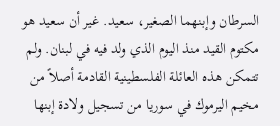السرطان وإبنهما الصغير، سعيد. غير أن سعيد هو مكتوم القيد منذ اليوم الذي ولد فيه في لبنان. ولم تتمكن هذه العائلة الفلسطينية القادمة أصلاً من مخيم اليرموك في سوريا من تسجيل ولادة إبنها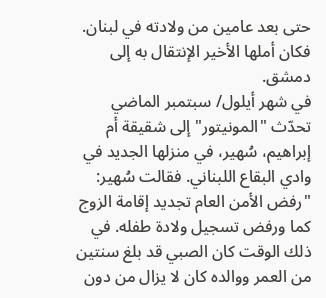حتى بعد عامين من ولادته في لبنان. فكان أملها الأخير الإنتقال به إلى دمشق.
في شهر أيلول/ سبتمبر الماضي تحدّث "المونيتور" إلى شقيقة أم إبراهيم، سُهير، في منزلها الجديد في وادي البقاع اللبناني. فقالت سُهير: "رفض الأمن العام تجديد إقامة الزوج كما ورفض تسجيل ولادة طفله. في ذلك الوقت كان الصبي قد بلغ سنتين من العمر ووالده كان لا يزال من دون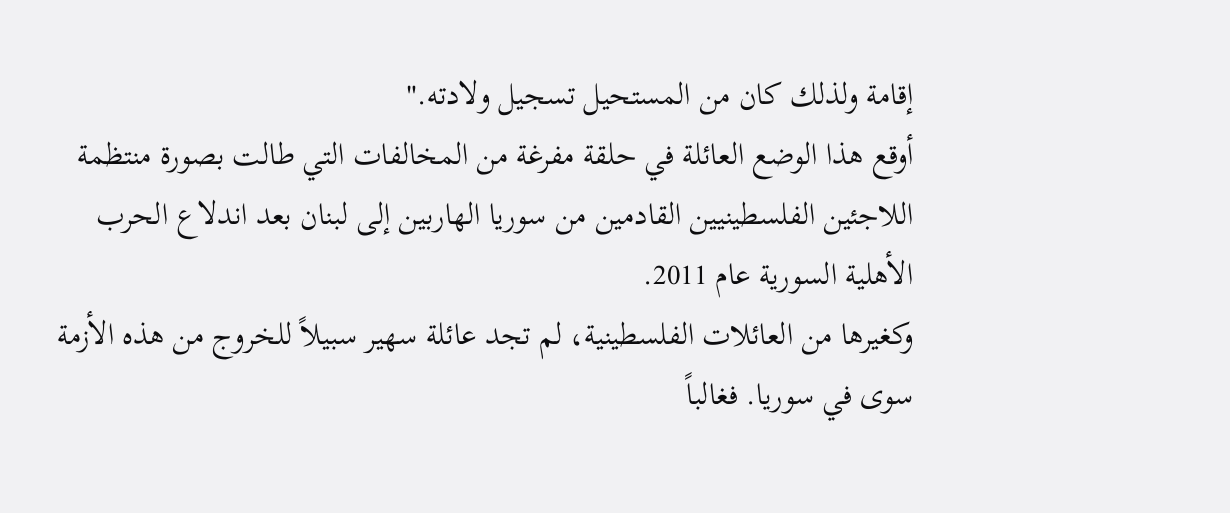إقامة ولذلك كان من المستحيل تسجيل ولادته."
أوقع هذا الوضع العائلة في حلقة مفرغة من المخالفات التي طالت بصورة منتظمة اللاجئين الفلسطينيين القادمين من سوريا الهاربين إلى لبنان بعد اندلاع الحرب الأهلية السورية عام 2011.
وكغيرها من العائلات الفلسطينية، لم تجد عائلة سهير سبيلاً للخروج من هذه الأزمة سوى في سوريا. فغالباً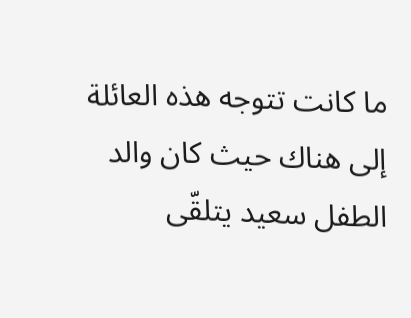ما كانت تتوجه هذه العائلة إلى هناك حيث كان والد الطفل سعيد يتلقّى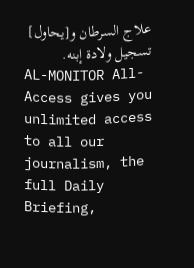علاج السرطان و[يحاول] تسجيل ولادة إبنه.
AL-MONITOR All-Access gives you unlimited access to all our journalism, the full Daily Briefing,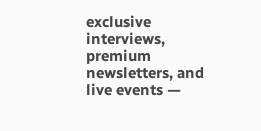exclusive interviews, premium newsletters, and live events —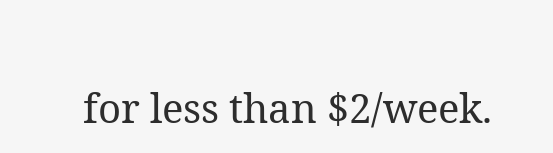for less than $2/week.